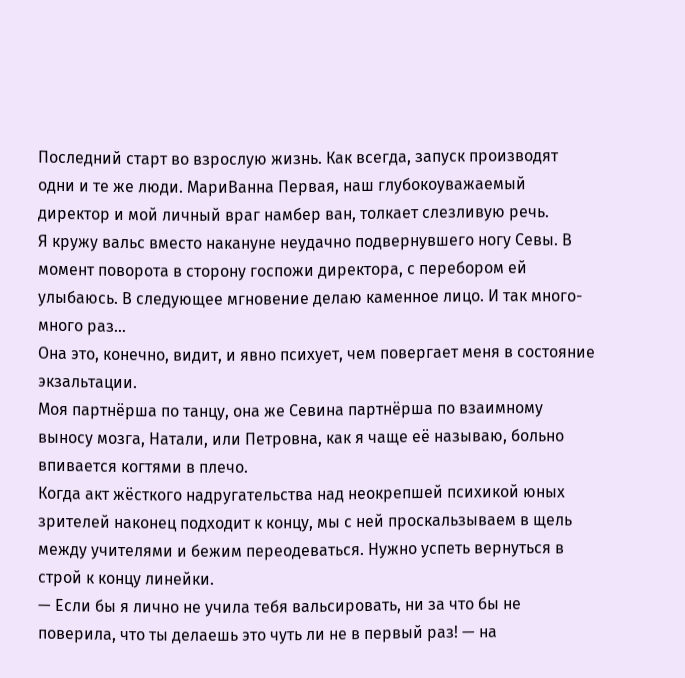Последний старт во взрослую жизнь. Как всегда, запуск производят одни и те же люди. МариВанна Первая, наш глубокоуважаемый директор и мой личный враг намбер ван, толкает слезливую речь.
Я кружу вальс вместо накануне неудачно подвернувшего ногу Севы. В момент поворота в сторону госпожи директора, с перебором ей улыбаюсь. В следующее мгновение делаю каменное лицо. И так много-много раз…
Она это, конечно, видит, и явно психует, чем повергает меня в состояние экзальтации.
Моя партнёрша по танцу, она же Севина партнёрша по взаимному выносу мозга, Натали, или Петровна, как я чаще её называю, больно впивается когтями в плечо.
Когда акт жёсткого надругательства над неокрепшей психикой юных зрителей наконец подходит к концу, мы с ней проскальзываем в щель между учителями и бежим переодеваться. Нужно успеть вернуться в строй к концу линейки.
— Если бы я лично не учила тебя вальсировать, ни за что бы не поверила, что ты делаешь это чуть ли не в первый раз! — на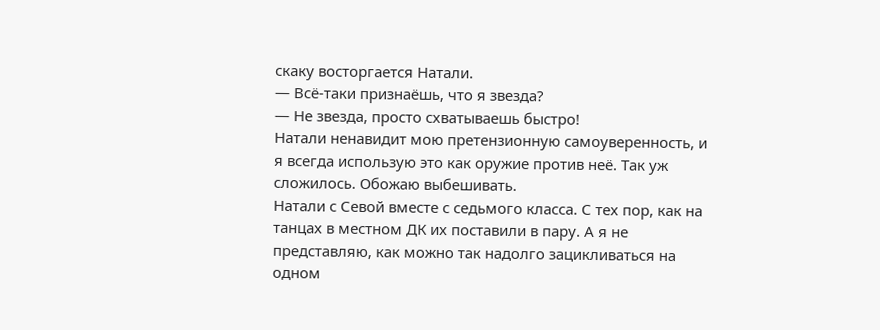скаку восторгается Натали.
— Всё-таки признаёшь, что я звезда?
— Не звезда, просто схватываешь быстро!
Натали ненавидит мою претензионную самоуверенность, и я всегда использую это как оружие против неё. Так уж сложилось. Обожаю выбешивать.
Натали с Севой вместе с седьмого класса. С тех пор, как на танцах в местном ДК их поставили в пару. А я не представляю, как можно так надолго зацикливаться на одном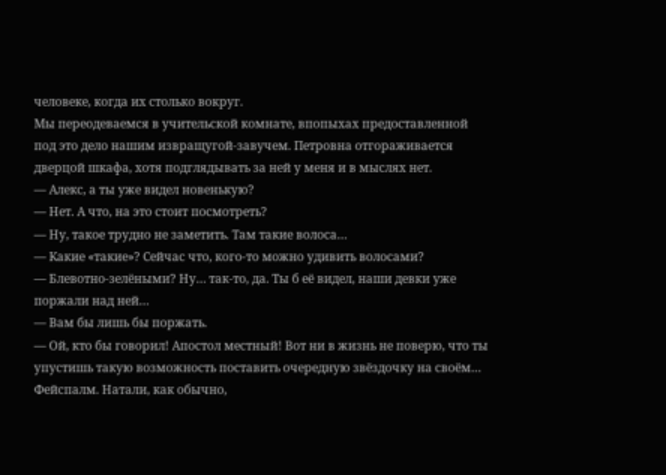человеке, когда их столько вокруг.
Мы переодеваемся в учительской комнате, впопыхах предоставленной под это дело нашим извращугой-завучем. Петровна отгораживается дверцой шкафа, хотя подглядывать за ней у меня и в мыслях нет.
— Алекс, а ты уже видел новенькую?
— Нет. А что, на это стоит посмотреть?
— Ну, такое трудно не заметить. Там такие волоса…
— Какие «такие»? Сейчас что, кого-то можно удивить волосами?
— Блевотно-зелёными? Ну… так-то, да. Ты б её видел, наши девки уже поржали над ней…
— Вам бы лишь бы поржать.
— Ой, кто бы говорил! Апостол местный! Вот ни в жизнь не поверю, что ты упустишь такую возможность поставить очередную звёздочку на своём…
Фейспалм. Натали, как обычно,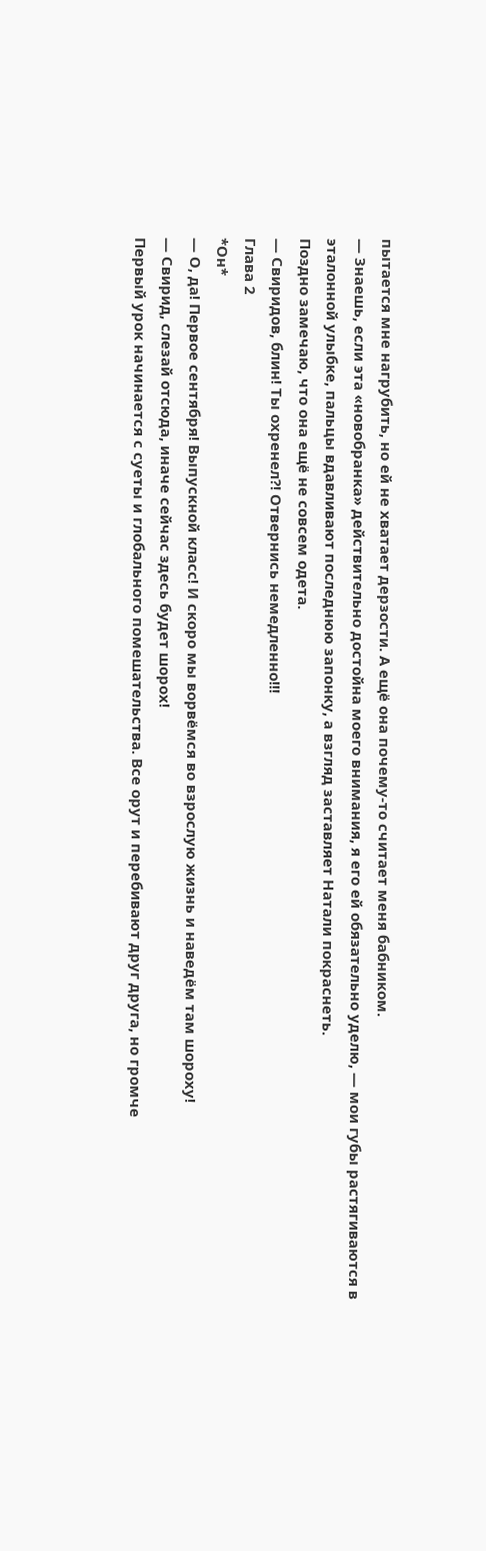пытается мне нагрубить, но ей не хватает дерзости. А ещё она почему-то считает меня бабником.
— Знаешь, если эта «новобранка» действительно достойна моего внимания, я его ей обязательно уделю, — мои губы растягиваются в эталонной улыбке, пальцы вдавливают последнюю запонку, а взгляд заставляет Натали покраснеть.
Поздно замечаю, что она ещё не совсем одета.
— Свиридов, блин! Ты охренел?! Отвернись немедленно!!!
Глава 2
*Он*
— О, да! Первое сентября! Выпускной класс! И скоро мы ворвёмся во взрослую жизнь и наведём там шороху!
— Свирид, слезай отсюда, иначе сейчас здесь будет шорох!
Первый урок начинается с суеты и глобального помешательства. Все орут и перебивают друг друга, но громче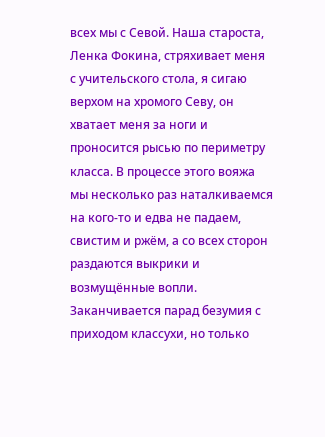всех мы с Севой. Наша староста, Ленка Фокина, стряхивает меня с учительского стола, я сигаю верхом на хромого Севу, он хватает меня за ноги и проносится рысью по периметру класса. В процессе этого вояжа мы несколько раз наталкиваемся на кого-то и едва не падаем, свистим и ржём, а со всех сторон раздаются выкрики и возмущённые вопли.
Заканчивается парад безумия с приходом классухи, но только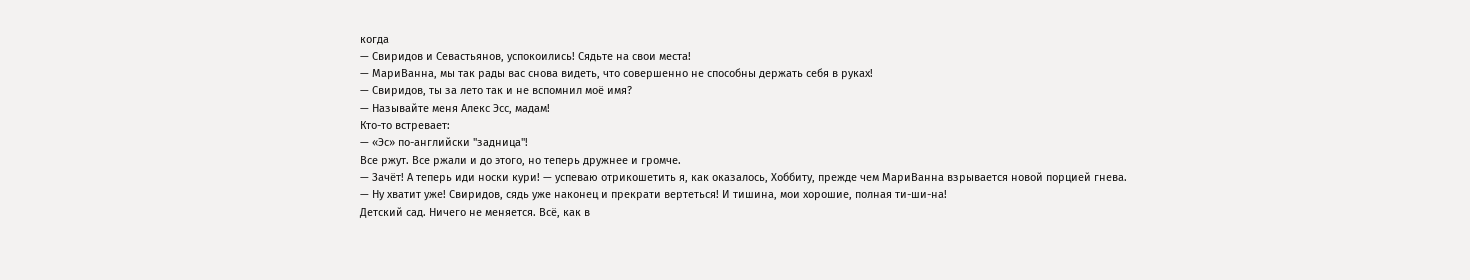когда
— Свиридов и Севастьянов, успокоились! Сядьте на свои места!
— МариВанна, мы так рады вас снова видеть, что совершенно не способны держать себя в руках!
— Свиридов, ты за лето так и не вспомнил моё имя?
— Называйте меня Алекс Эсс, мадам!
Кто-то встревает:
— «Эс» по-английски "задница"!
Все ржут. Все ржали и до этого, но теперь дружнее и громче.
— Зачёт! А теперь иди носки кури! — успеваю отрикошетить я, как оказалось, Хоббиту, прежде чем МариВанна взрывается новой порцией гнева.
— Ну хватит уже! Свиридов, сядь уже наконец и прекрати вертеться! И тишина, мои хорошие, полная ти-ши-на!
Детский сад. Ничего не меняется. Всё, как в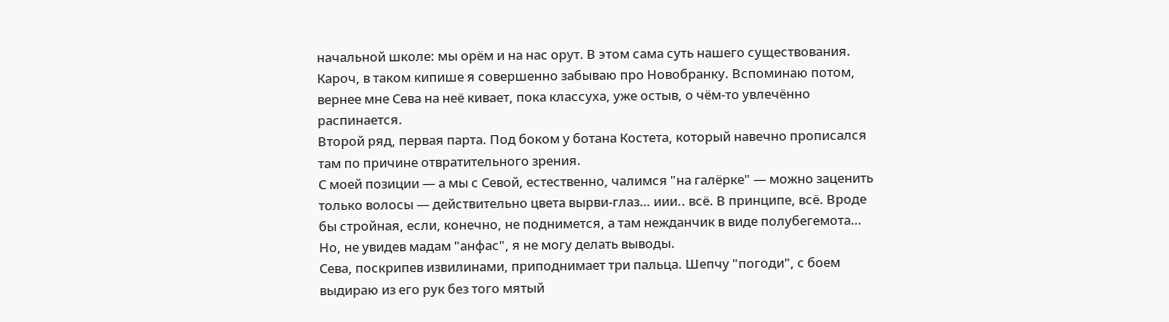начальной школе: мы орём и на нас орут. В этом сама суть нашего существования.
Кароч, в таком кипише я совершенно забываю про Новобранку. Вспоминаю потом, вернее мне Сева на неё кивает, пока классуха, уже остыв, о чём-то увлечённо распинается.
Второй ряд, первая парта. Под боком у ботана Костета, который навечно прописался там по причине отвратительного зрения.
С моей позиции — а мы с Севой, естественно, чалимся "на галёрке" — можно заценить только волосы — действительно цвета вырви-глаз… иии.. всё. В принципе, всё. Вроде бы стройная, если, конечно, не поднимется, а там нежданчик в виде полубегемота… Но, не увидев мадам "анфас", я не могу делать выводы.
Сева, поскрипев извилинами, приподнимает три пальца. Шепчу "погоди", с боем выдираю из его рук без того мятый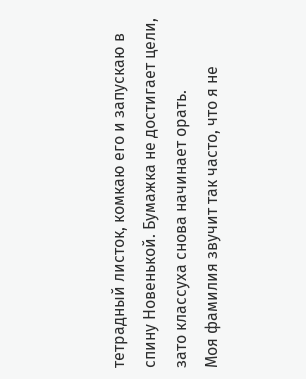тетрадный листок, комкаю его и запускаю в спину Новенькой. Бумажка не достигает цели, зато классуха снова начинает орать.
Моя фамилия звучит так часто, что я не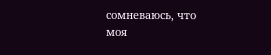сомневаюсь, что моя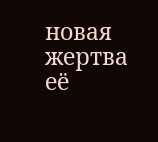новая жертва её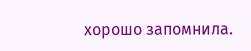хорошо запомнила.